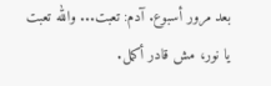بعد مرور أسبوع. آدم: تعبت... والله تعبت يا نور، مش قادر أكمل.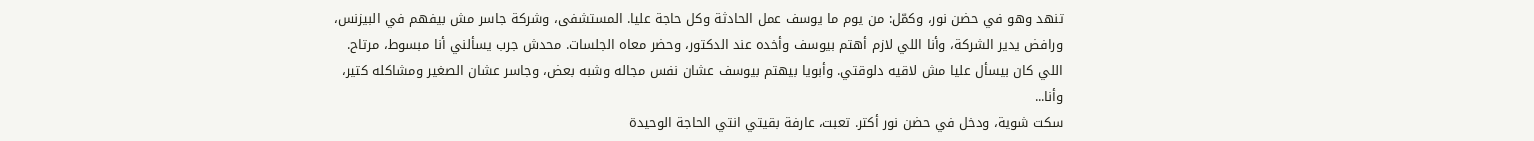تنهد وهو في حضن نور، وكمّل: من يوم ما يوسف عمل الحادثة وكل حاجة عليا. المستشفى، وشركة جاسر مش بيفهم في البيزنس، ورافض يدير الشركة، وأنا اللي لازم أهتم بيوسف وأخده عند الدكتور، وحضر معاه الجلسات. محدش جرب يسألني أنا مبسوط، مرتاح. اللي كان بيسأل عليا مش لاقيه دلوقتي. وأبويا بيهتم بيوسف عشان نفس مجاله وشبه بعض، وجاسر عشان الصغير ومشاكله كتير، وأنا...
سكت شوية، ودخل في حضن نور أكتر. تعبت، عارفة بقيتي انتي الحاجة الوحيدة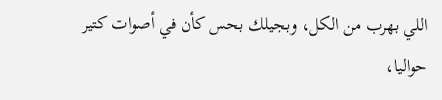اللي بهرب من الكل، وبجيلك بحس كأن في أصوات كتير حواليا،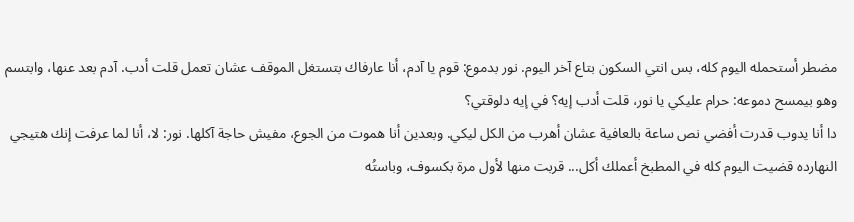مضطر أستحمله اليوم كله، بس انتي السكون بتاع آخر اليوم. نور بدموع: قوم يا آدم، أنا عارفاك بتستغل الموقف عشان تعمل قلت أدب. آدم بعد عنها، وابتسم وهو بيمسح دموعه: حرام عليكي يا نور، قلت أدب إيه؟ في إيه دلوقتي؟
دا أنا يدوب قدرت أفضي نص ساعة بالعافية عشان أهرب من الكل ليكي. وبعدين أنا هموت من الجوع، مفيش حاجة آكلها. نور: لا، أنا لما عرفت إنك هتيجي النهارده قضيت اليوم كله في المطبخ أعملك أكل... قربت منها لأول مرة بكسوف، وباستُه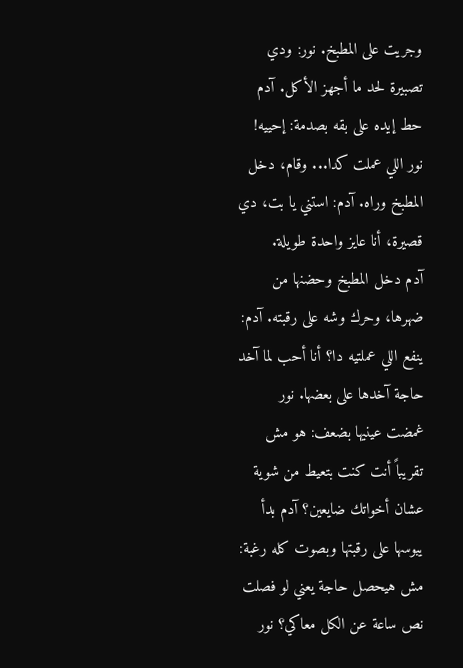وجريت على المطبخ. نور: ودي تصبيرة لحد ما أجهز الأكل. آدم حط إيده على بقه بصدمة: إحييه! نور اللي عملت كدا... وقام، دخل المطبخ وراه. آدم: استني يا بت، دي قصيرة، أنا عايز واحدة طويلة.
آدم دخل المطبخ وحضنها من ضهرها، وحرك وشه على رقبته. آدم: ينفع اللي عملتيه دا؟ أنا أحب لما آخد حاجة آخدها على بعضها. نور غمضت عينيها بضعف: هو مش تقريباً أنت كنت بتعيط من شوية عشان أخواتك ضايعين؟ آدم بدأ يبوسها على رقبتها وبصوت كله رغبة: مش هيحصل حاجة يعني لو فصلت نص ساعة عن الكل معاكي؟ نور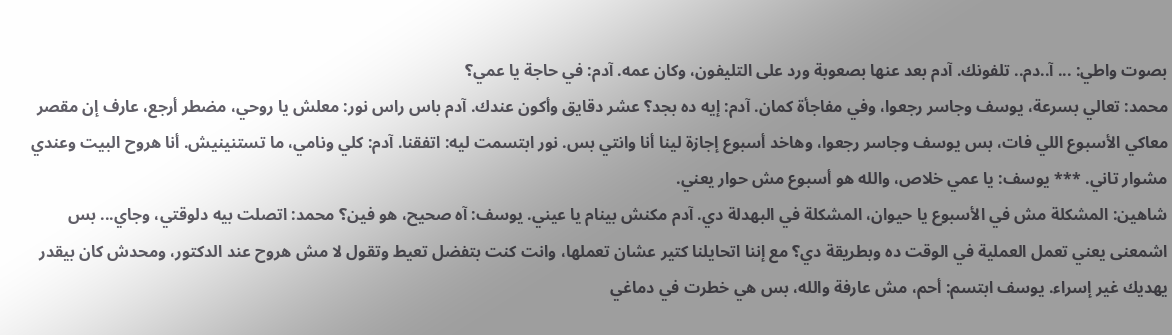بصوت واطي: ... آ..دم.. تلفونك. آدم بعد عنها بصعوبة ورد على التليفون، وكان عمه. آدم: في حاجة يا عمي؟
محمد: تعالي بسرعة، يوسف وجاسر رجعوا، وفي مفاجأة كمان. آدم: إيه ده بجد؟ عشر دقايق وأكون عندك. آدم باس راس نور: معلش يا روحي، مضطر أرجع، عارف إن مقصر معاكي الأسبوع اللي فات، بس يوسف وجاسر رجعوا، وهاخد أسبوع إجازة لينا أنا وانتي بس. نور ابتسمت ليه: اتفقنا. آدم: كلي ونامي، ما تستنينيش. أنا هروح البيت وعندي مشوار تاني. *** يوسف: يا عمي خلاص، والله هو أسبوع مش حوار يعني.
شاهين: المشكلة مش في الأسبوع يا حيوان، المشكلة في البهدلة دي. آدم مكنش بينام يا عيني. يوسف: آه صحيح، هو فين؟ محمد: اتصلت بيه دلوقتي، وجاي... بس اشمعنى يعني تعمل العملية في الوقت ده وبطريقة دي؟ مع إننا اتحايلنا كتير عشان تعملها، وانت كنت بتفضل تعيط وتقول لا مش هروح عند الدكتور، ومحدش كان بيقدر يهديك غير إسراء. يوسف ابتسم: أحم، مش عارفة والله، بس هي خطرت في دماغي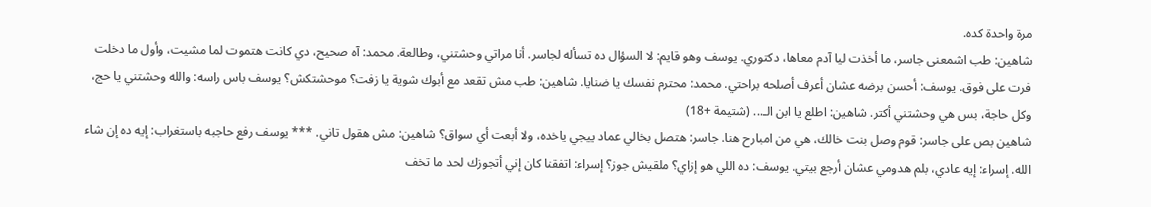مرة واحدة كده.
شاهين: طب اشمعنى جاسر، ما أخذت ليا آدم معاها، دكتوري. يوسف وهو قايم: لا السؤال ده تسأله لجاسر. أنا مراتي وحشتني، وطالعة. محمد: آه صحيح، دي كانت هتموت لما مشيت، وأول ما دخلت فرت على فوق. يوسف: أحسن برضه عشان أعرف أصلحه براحتي. محمد: محترم نفسك يا ضنايا. شاهين: طب مش تقعد مع أبوك شوية يا زفت؟ موحشتكش؟ يوسف باس راسه: والله وحشتني يا حج، وكل حاجة، بس هي وحشتني أكتر. شاهين: اطلع يا ابن الـ... (شتيمة +18)
شاهين بص على جاسر: قوم وصل بنت خالك، هي من امبارح هنا. جاسر: هتصل بخالي عماد ييجي ياخده، ولا أبعت أي سواق؟ شاهين: مش هقول تاني. *** يوسف رفع حاجبه باستغراب: إيه ده إن شاء الله. إسراء: إيه عادي، بلم هدومي عشان أرجع بيتي. يوسف: ده اللي هو إزاي؟ ملقيش جوز؟ إسراء: اتفقنا كان إني أتجوزك لحد ما تخف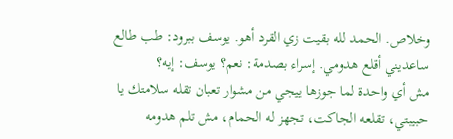وخلاص. الحمد لله بقيت زي القرد أهو. يوسف ببرود: طب طالع ساعديني أقلع هدومي. إسراء بصدمة: نعم؟ يوسف: إيه؟
مش أي واحدة لما جوزها ييجي من مشوار تعبان تقله سلامتك يا حبيبتي، تقلعه الجاكت، تجهز له الحمام، مش تلم هدومه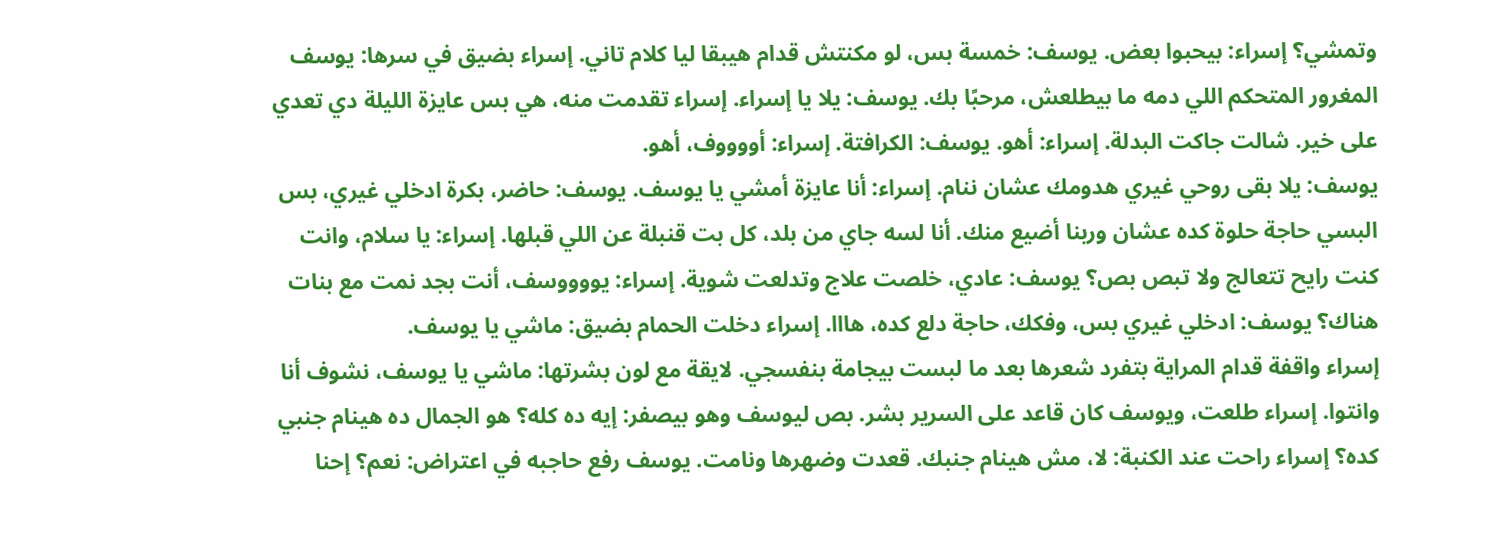وتمشي؟ إسراء: بيحبوا بعض. يوسف: خمسة بس، لو مكنتش قدام هيبقا ليا كلام تاني. إسراء بضيق في سرها: يوسف المغرور المتحكم اللي دمه ما بيطلعش، مرحبًا بك. يوسف: يلا يا إسراء. إسراء تقدمت منه، هي بس عايزة الليلة دي تعدي على خير. شالت جاكت البدلة. إسراء: أهو. يوسف: الكرافتة. إسراء: أووووف، أهو.
يوسف: يلا بقى روحي غيري هدومك عشان ننام. إسراء: أنا عايزة أمشي يا يوسف. يوسف: حاضر، بكرة ادخلي غيري، بس البسي حاجة حلوة كده عشان وربنا أضيع منك. أنا لسه جاي من بلد، كل بت قنبلة عن اللي قبلها. إسراء: يا سلام، وانت كنت رايح تتعالج ولا تبص بص؟ يوسف: عادي، خلصت علاج وتدلعت شوية. إسراء: يووووسف، أنت بجد نمت مع بنات هناك؟ يوسف: ادخلي غيري بس، وفكك، حاجة دلع كده، هااا. إسراء دخلت الحمام بضيق: ماشي يا يوسف.
إسراء واقفة قدام المراية بتفرد شعرها بعد ما لبست بيجامة بنفسجي. لايقة مع لون بشرتها: ماشي يا يوسف، نشوف أنا وانتوا. إسراء طلعت، ويوسف كان قاعد على السرير بشر. بص ليوسف وهو بيصفر: إيه ده كله؟ هو الجمال ده هينام جنبي كده؟ إسراء راحت عند الكنبة: لا، مش هينام جنبك. قعدت وضهرها ونامت. يوسف رفع حاجبه في اعتراض: نعم؟ إحنا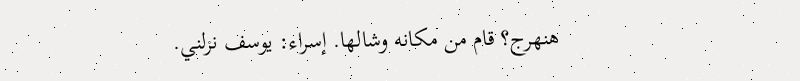هنهرج؟ قام من مكانه وشالها. إسراء: يوسف نزلني.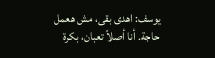يوسف: اهدى بقى، مش هعمل حاجة. أنا أصلاً تعبان، بكرة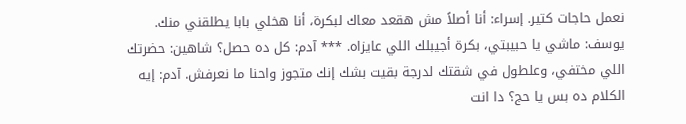نعمل حاجات كتير. إسراء: أنا أصلاً مش هقعد معاك لبكرة، أنا هخلي بابا يطلقني منك. يوسف: ماشي يا حبيبتي، بكرة أجيبلك اللي عايزاه. *** آدم: كل ده حصل؟ شاهين: حضرتك اللي مختفي، وعلطول في شقتك لدرجة بقيت بشك إنك متجوز واحنا ما نعرفش. آدم: إيه الكلام ده بس يا حج؟ دا انت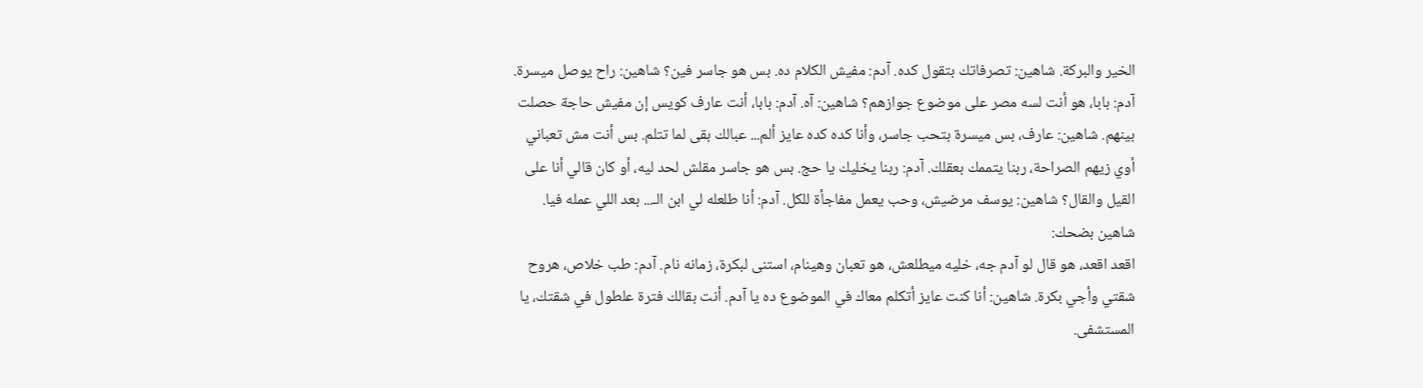الخير والبركة. شاهين: تصرفاتك بتقول كده. آدم: مفيش الكلام ده. بس هو جاسر فين؟ شاهين: راح يوصل ميسرة.
آدم: بابا، هو أنت لسه مصر على موضوع جوازهم؟ شاهين: آه. آدم: بابا، أنت عارف كويس إن مفيش حاجة حصلت بينهم. شاهين: عارف، بس ميسرة بتحب جاسر، وأنا كده كده عايز ألم... عبالك بقى لما تتلم. بس أنت مش تعباني أوي زيهم الصراحة، ربنا يتممك بعقلك. آدم: ربنا يخليك يا حج. بس هو جاسر مقلش لحد ليه، أو كان قالي أنا على القيل والقال؟ شاهين: يوسف مرضيش، وحب يعمل مفاجأة للكل. آدم: أنا طلعله لي ابن الـ... بعد اللي عمله فيا. شاهين بضحك:
اقعد اقعد، هو قال لو آدم جه، خليه ميطلعش، هو تعبان وهينام، استنى لبكرة، زمانه نام. آدم: طب خلاص، هروح شقتي وأجي بكرة. شاهين: أنا كنت عايز أتكلم معاك في الموضوع ده يا آدم. أنت بقالك فترة علطول في شقتك، يا المستشفى.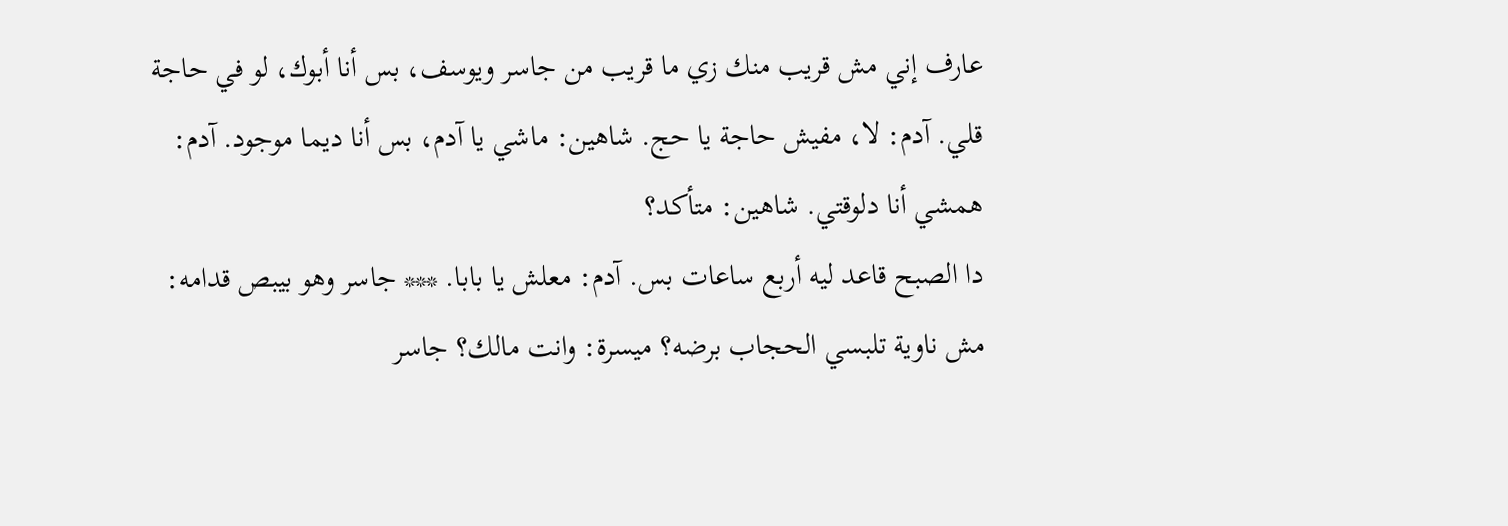عارف إني مش قريب منك زي ما قريب من جاسر ويوسف، بس أنا أبوك، لو في حاجة قلي. آدم: لا، مفيش حاجة يا حج. شاهين: ماشي يا آدم، بس أنا ديما موجود. آدم: همشي أنا دلوقتي. شاهين: متأكد؟
دا الصبح قاعد ليه أربع ساعات بس. آدم: معلش يا بابا. *** جاسر وهو بيبص قدامه: مش ناوية تلبسي الحجاب برضه؟ ميسرة: وانت مالك؟ جاسر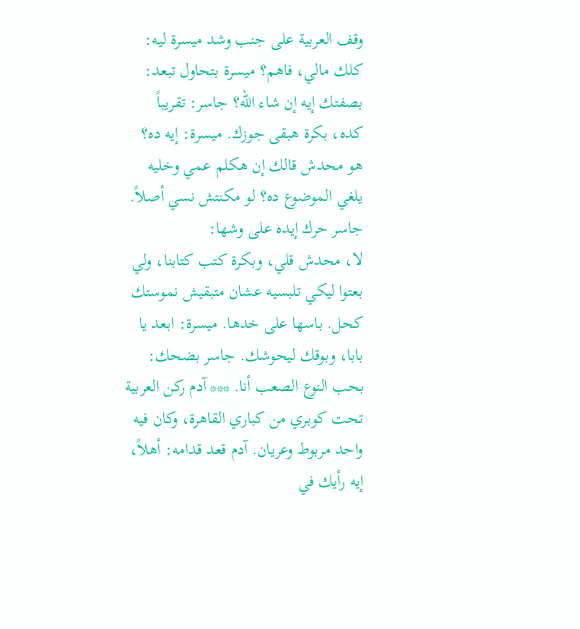وقف العربية على جنب وشد ميسرة ليه: كلك مالي، فاهم؟ ميسرة بتحاول تبعد: بصفتك إيه إن شاء الله؟ جاسر: تقريباً كده، بكرة هبقى جوزك. ميسرة: إيه ده؟ هو محدش قالك إن هكلم عمي وخليه يلغي الموضوع ده؟ لو مكنتش نسي أصلاً. جاسر حرك إيده على وشها:
لا، محدش قلي، وبكرة كتب كتابنا، ولي بعتوا ليكي تلبسيه عشان متبقيش نموستك كحل. باسها على خدها. ميسرة: ابعد يا بابا، وبوقك ليحوشك. جاسر بضحك: بحب النوع الصعب أنا. *** آدم ركن العربية تحت كوبري من كباري القاهرة، وكان فيه واحد مربوط وعريان. آدم قعد قدامه: أهلاً، إيه رأيك في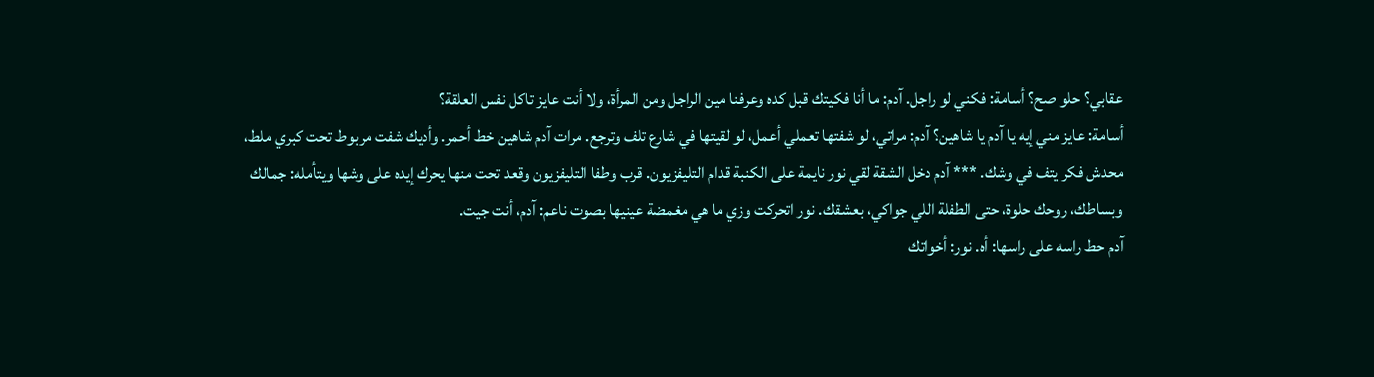عقابي؟ حلو صح؟ أسامة: فكني لو راجل. آدم: ما أنا فكيتك قبل كده وعرفنا مين الراجل ومن المرأة، ولا أنت عايز تاكل نفس العلقة؟
أسامة: عايز مني إيه يا آدم يا شاهين؟ آدم: مراتي، لو شفتها تعملي أعمل، لو لقيتها في شارع تلف وترجع. مرات آدم شاهين خط أحمر. وأديك شفت مربوط تحت كبري ملط، محدش فكر يتف في وشك. *** آدم دخل الشقة لقي نور نايمة على الكنبة قدام التليفزيون. قرب وطفا التليفزيون وقعد تحت منها يحرك إيده على وشها ويتأمله: جمالك وبساطك، روحك حلوة، حتى الطفلة اللي جواكي، بعشقك. نور اتحركت وزي ما هي مغمضة عينيها بصوت ناعم: آدم، أنت جيت.
آدم حط راسه على راسها: أه. نور: أخواتك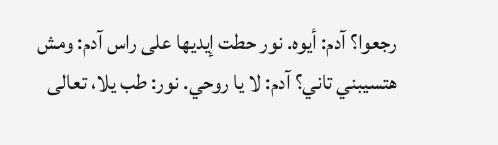رجعوا؟ آدم: أيوه. نور حطت إيديها على راس آدم: ومش هتسيبني تاني؟ آدم: لا يا روحي. نور: طب يلا، تعالى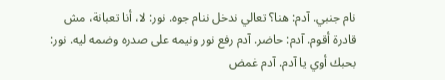نام جنبي. آدم: هنا؟ تعالي ندخل ننام جوه. نور: لا، أنا تعبانة، مش قادرة أقوم. آدم: حاضر. آدم رفع نور ونيمه على صدره وضمه ليه. نور: بحبك أوي يا آدم. آدم غمض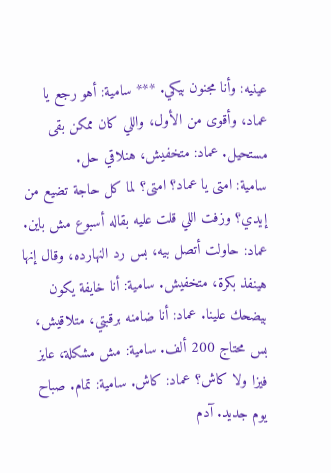عينيه: وأنا مجنون بيكي. *** سامية: أهو رجع يا عماد، وأقوى من الأول، واللي كان ممكن بقى مستحيل. عماد: متخفيش، هنلاقي حل.
سامية: امتى يا عماد؟ امتى؟ لما كل حاجة تضيع من إيدي؟ وزفت اللي قلت عليه بقاله أسبوع مش باين. عماد: حاولت أتصل بيه، بس رد النهارده، وقال إنها هينفذ بكرة، متخفيش. سامية: أنا خايفة يكون بيضحك علينا. عماد: أنا ضامنه برقبتي، متلاقيش، بس محتاج 200 ألف. سامية: مش مشكلة، عايز فيزا ولا كاش؟ عماد: كاش. سامية: تمام. صباح يوم جديد. آدم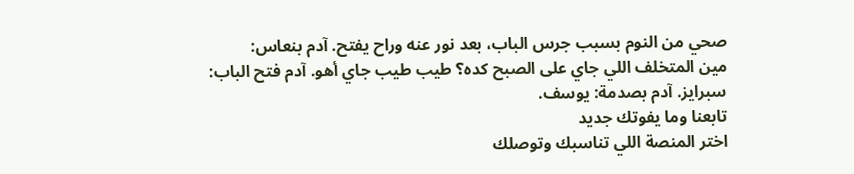صحي من النوم بسبب جرس الباب، بعد نور عنه وراح يفتح. آدم بنعاس:
مين المتخلف اللي جاي على الصبح كده؟ طيب طيب جاي أهو. آدم فتح الباب: سبرايز. آدم بصدمة: يوسف.
تابعنا وما يفوتك جديد
اختر المنصة اللي تناسبك وتوصلك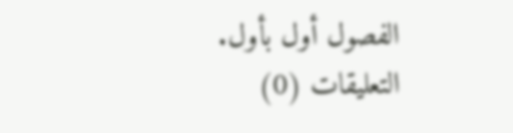الفصول أول بأول.
التعليقات (0)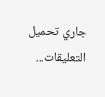جاري تحميل التعليقات...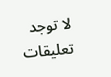لا توجد تعليقات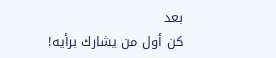بعد
كن أول من يشارك برأيه!